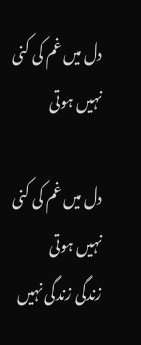دل میں غم کی کنی نہیں ہوتی

دل میں غم کی کنی نہیں ہوتی
زندگی زندگی نہیں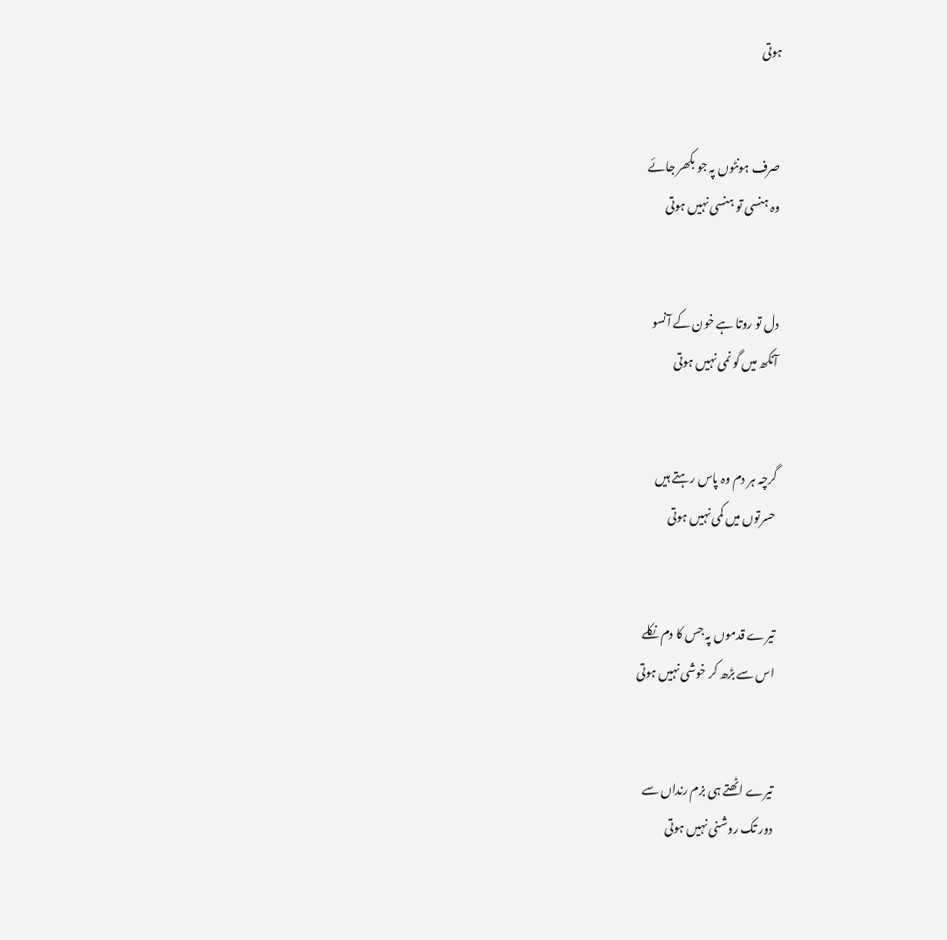ہوتی


صرف ہونٹوں پہ جو بکھر جائے
وہ ہنسی تو ہنسی نہیں ہوتی


دل تو روتا ہے خون کے آنسو
آنکھ میں گو نمی نہیں ہوتی


گرچہ ہر دم وہ پاس رہتے ہیں
حسرتوں میں کمی نہیں ہوتی


تیرے قدموں پہ جس کا دم نکلے
اس سے بڑھ کر خوشی نہیں ہوتی


تیرے اٹھتے ہی بزم رنداں سے
دور تک روشنی نہیں ہوتی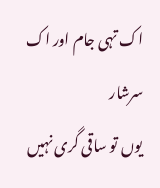اک تہی جام اور اک سرشار
یوں تو ساقی گری نہیں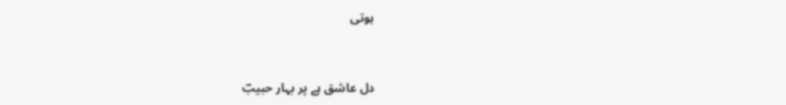ہوتی


دل عاشق ہے پر بہار حبیبؔ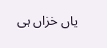یاں خزاں ہی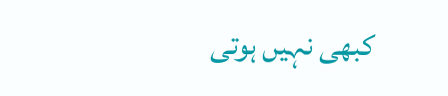کبھی نہیں ہوتی